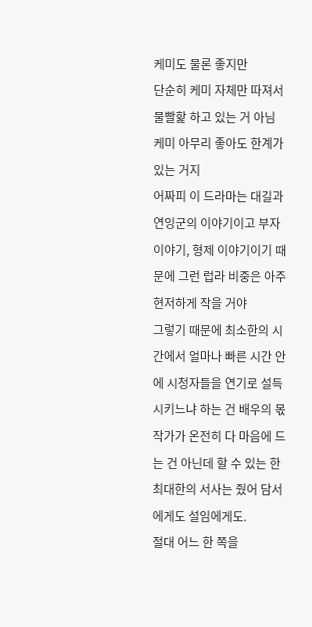케미도 물론 좋지만
단순히 케미 자체만 따져서 물빨핥 하고 있는 거 아님
케미 아무리 좋아도 한계가 있는 거지
어짜피 이 드라마는 대길과 연잉군의 이야기이고 부자 이야기, 형제 이야기이기 때문에 그런 럽라 비중은 아주 현저하게 작을 거야
그렇기 때문에 최소한의 시간에서 얼마나 빠른 시간 안에 시청자들을 연기로 설득시키느냐 하는 건 배우의 몫
작가가 온전히 다 마음에 드는 건 아닌데 할 수 있는 한 최대한의 서사는 줬어 담서에게도 설임에게도.
절대 어느 한 쪽을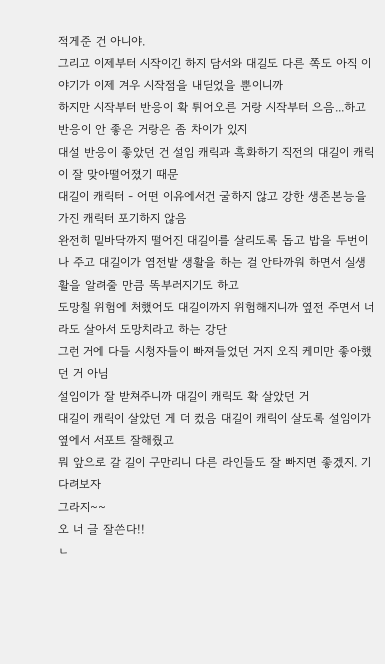적게준 건 아니야.
그리고 이제부터 시작이긴 하지 담서와 대길도 다른 쪽도 아직 이야기가 이제 겨우 시작점을 내딛었을 뿐이니까
하지만 시작부터 반응이 확 튀어오른 거랑 시작부터 으음...하고 반응이 안 좋은 거랑은 좀 차이가 있지
대설 반응이 좋았던 건 설임 캐릭과 흑화하기 직전의 대길이 캐릭이 잘 맞아떨어졌기 때문
대길이 캐릭터 - 어떤 이유에서건 굴하지 않고 강한 생존본능을 가진 캐릭터 포기하지 않음
완전히 밑바닥까지 떨어진 대길이를 살리도록 돕고 밥을 두번이나 주고 대길이가 염전밭 생활을 하는 걸 안타까워 하면서 실생활을 알려줄 만큼 똑부러지기도 하고
도망칠 위험에 처했어도 대길이까지 위험해지니까 옆전 주면서 너라도 살아서 도망치라고 하는 강단
그런 거에 다들 시청자들이 빠져들었던 거지 오직 케미만 좋아했던 거 아님
설임이가 잘 받쳐주니까 대길이 캐릭도 확 살았던 거
대길이 캐릭이 살았던 게 더 컸음 대길이 캐릭이 살도록 설임이가 옆에서 서포트 잘해줬고
뭐 앞으로 갈 길이 구만리니 다른 라인들도 잘 빠지면 좋겠지. 기다려보자
그라지~~
오 너 글 잘쓴다!!
ㄴ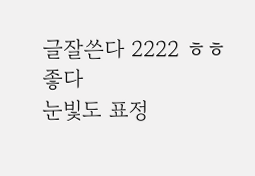글잘쓴다 2222 ㅎㅎ
좋다
눈빛도 표정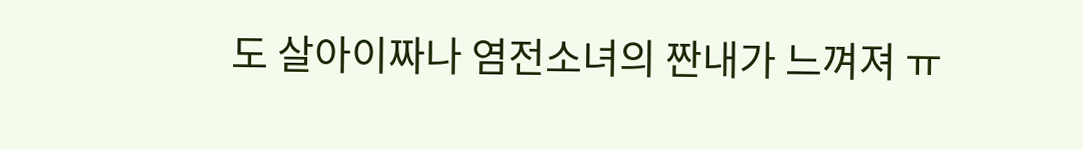도 살아이짜나 염전소녀의 짠내가 느껴져 ㅠ